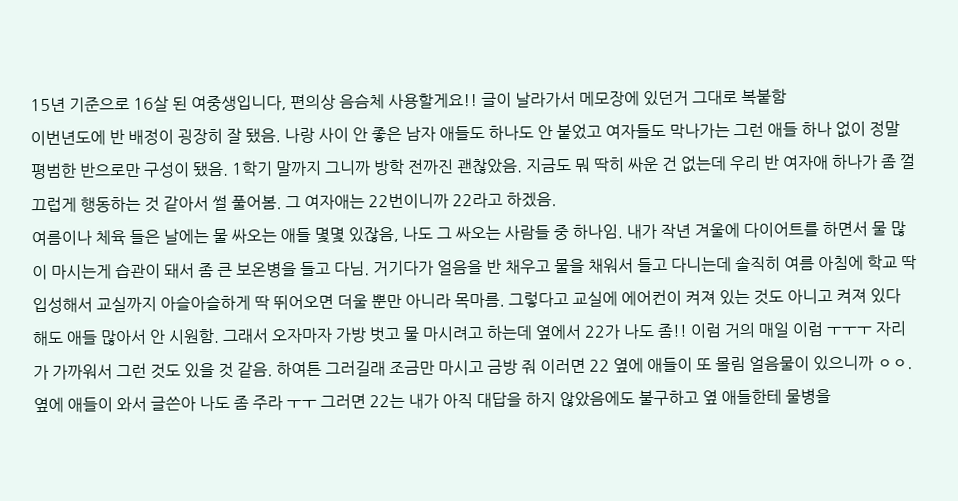15년 기준으로 16살 된 여중생입니다, 편의상 음슴체 사용할게요!! 글이 날라가서 메모장에 있던거 그대로 복붙함
이번년도에 반 배정이 굉장히 잘 됐음. 나랑 사이 안 좋은 남자 애들도 하나도 안 붙었고 여자들도 막나가는 그런 애들 하나 없이 정말 평범한 반으로만 구성이 됐음. 1학기 말까지 그니까 방학 전까진 괜찮았음. 지금도 뭐 딱히 싸운 건 없는데 우리 반 여자애 하나가 좀 껄끄럽게 행동하는 것 같아서 썰 풀어봄. 그 여자애는 22번이니까 22라고 하겠음.
여름이나 체육 들은 날에는 물 싸오는 애들 몇몇 있잖음, 나도 그 싸오는 사람들 중 하나임. 내가 작년 겨울에 다이어트를 하면서 물 많이 마시는게 습관이 돼서 좀 큰 보온병을 들고 다님. 거기다가 얼음을 반 채우고 물을 채워서 들고 다니는데 솔직히 여름 아침에 학교 딱 입성해서 교실까지 아슬아슬하게 딱 뛰어오면 더울 뿐만 아니라 목마름. 그렇다고 교실에 에어컨이 켜져 있는 것도 아니고 켜져 있다 해도 애들 많아서 안 시원함. 그래서 오자마자 가방 벗고 물 마시려고 하는데 옆에서 22가 나도 좀!! 이럼 거의 매일 이럼 ㅜㅜㅜ 자리가 가까워서 그런 것도 있을 것 같음. 하여튼 그러길래 조금만 마시고 금방 줘 이러면 22 옆에 애들이 또 몰림 얼음물이 있으니까 ㅇㅇ. 옆에 애들이 와서 글쓴아 나도 좀 주라 ㅜㅜ 그러면 22는 내가 아직 대답을 하지 않았음에도 불구하고 옆 애들한테 물병을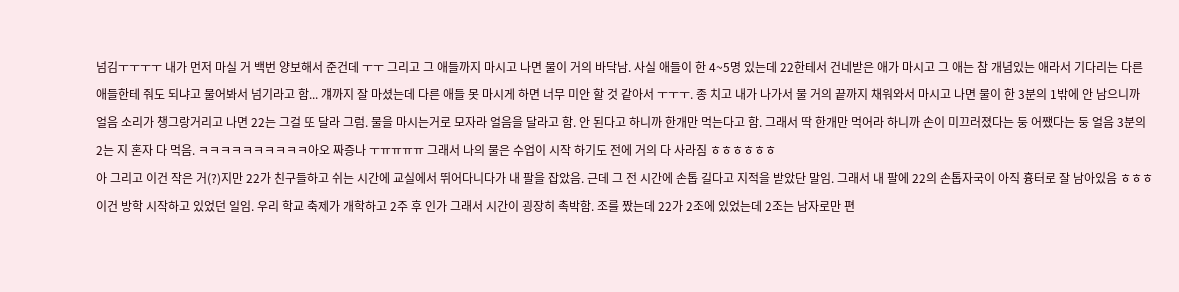넘김ㅜㅜㅜㅜ 내가 먼저 마실 거 백번 양보해서 준건데 ㅜㅜ 그리고 그 애들까지 마시고 나면 물이 거의 바닥남. 사실 애들이 한 4~5명 있는데 22한테서 건네받은 애가 마시고 그 애는 참 개념있는 애라서 기다리는 다른 애들한테 줘도 되냐고 물어봐서 넘기라고 함... 걔까지 잘 마셨는데 다른 애들 못 마시게 하면 너무 미안 할 것 같아서 ㅜㅜㅜ. 종 치고 내가 나가서 물 거의 끝까지 채워와서 마시고 나면 물이 한 3분의 1밖에 안 남으니까 얼음 소리가 챙그랑거리고 나면 22는 그걸 또 달라 그럼. 물을 마시는거로 모자라 얼음을 달라고 함. 안 된다고 하니까 한개만 먹는다고 함. 그래서 딱 한개만 먹어라 하니까 손이 미끄러졌다는 둥 어쨌다는 둥 얼음 3분의 2는 지 혼자 다 먹음. ㅋㅋㅋㅋㅋㅋㅋㅋㅋㅋ아오 짜증나 ㅜㅠㅠㅠㅠ 그래서 나의 물은 수업이 시작 하기도 전에 거의 다 사라짐 ㅎㅎㅎㅎㅎㅎ
아 그리고 이건 작은 거(?)지만 22가 친구들하고 쉬는 시간에 교실에서 뛰어다니다가 내 팔을 잡았음. 근데 그 전 시간에 손톱 길다고 지적을 받았단 말임. 그래서 내 팔에 22의 손톱자국이 아직 흉터로 잘 남아있음 ㅎㅎㅎ
이건 방학 시작하고 있었던 일임. 우리 학교 축제가 개학하고 2주 후 인가 그래서 시간이 굉장히 촉박함. 조를 짰는데 22가 2조에 있었는데 2조는 남자로만 편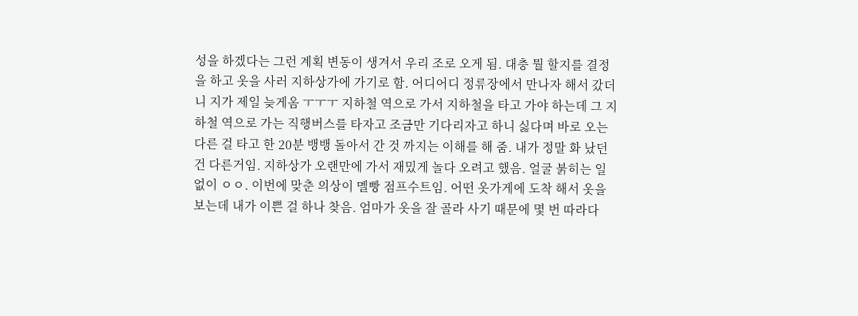성을 하겠다는 그런 계획 변동이 생겨서 우리 조로 오게 됨. 대충 뭘 할지를 결정을 하고 옷을 사러 지하상가에 가기로 함. 어디어디 정류장에서 만나자 해서 갔더니 지가 제일 늦게옴 ㅜㅜㅜ 지하철 역으로 가서 지하철을 타고 가야 하는데 그 지하철 역으로 가는 직행버스를 타자고 조금만 기다리자고 하니 싫다며 바로 오는 다른 걸 타고 한 20분 뱅뱅 돌아서 간 것 까지는 이해를 해 줌. 내가 정말 화 났던건 다른거임. 지하상가 오랜만에 가서 재밌게 놀다 오려고 했음. 얼굴 붉히는 일 없이 ㅇㅇ. 이번에 맞춘 의상이 멜빵 점프수트임. 어떤 옷가게에 도착 해서 옷을 보는데 내가 이쁜 걸 하나 찾음. 엄마가 옷을 잘 골라 사기 때문에 몇 번 따라다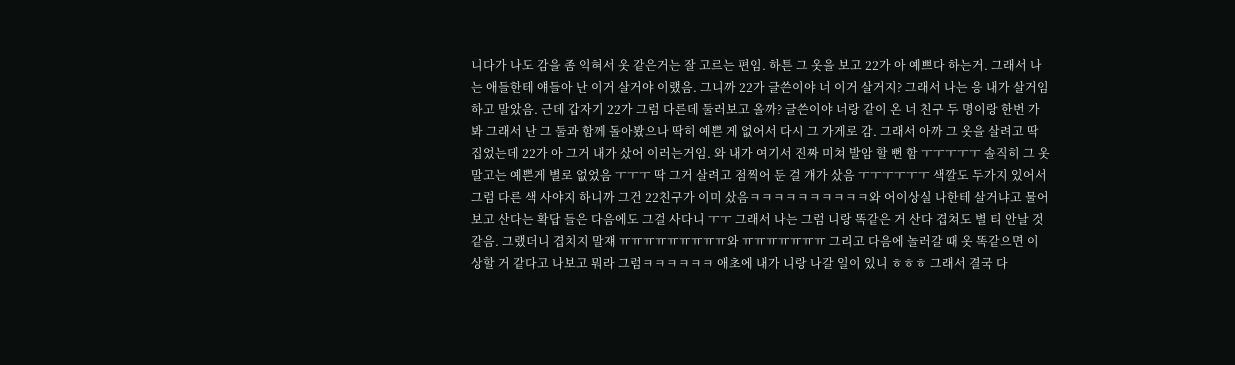니다가 나도 감을 좀 익혀서 옷 같은거는 잘 고르는 편임. 하튼 그 옷을 보고 22가 아 예쁘다 하는거. 그래서 나는 애들한테 얘들아 난 이거 살거야 이랬음. 그니까 22가 글쓴이야 너 이거 살거지? 그래서 나는 응 내가 살거임 하고 말았음. 근데 갑자기 22가 그럼 다른데 둘러보고 올까? 글쓴이야 너랑 같이 온 너 친구 두 명이랑 한번 가봐 그래서 난 그 둘과 함께 돌아봤으나 딱히 예쁜 게 없어서 다시 그 가게로 감. 그래서 아까 그 옷을 살려고 딱 집었는데 22가 아 그거 내가 샀어 이러는거임. 와 내가 여기서 진짜 미쳐 발암 할 뻔 함 ㅜㅜㅜㅜㅜ 솔직히 그 옷 말고는 예쁜게 별로 없었음 ㅜㅜㅜ 딱 그거 살려고 점찍어 둔 걸 걔가 샀음 ㅜㅜㅜㅜㅜㅜ 색깔도 두가지 있어서 그럼 다른 색 사야지 하니까 그건 22친구가 이미 샀음ㅋㅋㅋㅋㅋㅋㅋㅋㅋㅋ와 어이상실 나한테 살거냐고 물어보고 산다는 확답 들은 다음에도 그걸 사다니 ㅜㅜ 그래서 나는 그럼 니랑 똑같은 거 산다 겹쳐도 별 티 안날 것 같음. 그랬더니 겹치지 말쟤 ㅠㅠㅠㅠㅠㅠㅠㅠㅠ와 ㅠㅠㅠㅠㅠㅠㅠ 그리고 다음에 놀러갈 때 옷 똑같으면 이상할 거 같다고 나보고 뭐라 그럼ㅋㅋㅋㅋㅋㅋ 애초에 내가 니랑 나갈 일이 있니 ㅎㅎㅎ 그래서 결국 다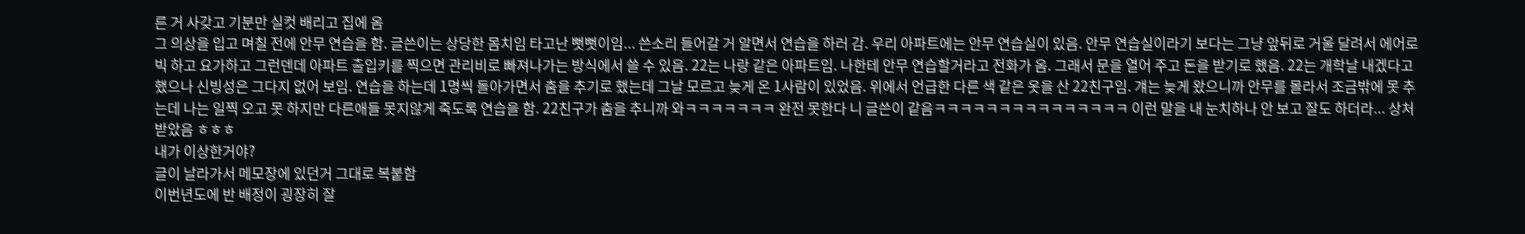른 거 사갖고 기분만 실컷 배리고 집에 옴
그 의상을 입고 며칠 전에 안무 연습을 함. 글쓴이는 상당한 몸치임 타고난 뻣뻣이임... 쓴소리 들어갈 거 알면서 연습을 하러 감. 우리 아파트에는 안무 연습실이 있음. 안무 연습실이라기 보다는 그냥 앞뒤로 거울 달려서 에어로빅 하고 요가하고 그런덴데 아파트 출입키를 찍으면 관리비로 빠져나가는 방식에서 쓸 수 있음. 22는 나랑 같은 아파트임. 나한테 안무 연습할거라고 전화가 옴. 그래서 문을 열어 주고 돈을 받기로 했음. 22는 개학날 내겠다고 했으나 신빙성은 그다지 없어 보임. 연습을 하는데 1명씩 돌아가면서 춤을 추기로 했는데 그날 모르고 늦게 온 1사람이 있었음. 위에서 언급한 다른 색 같은 옷을 산 22친구임. 걔는 늦게 왔으니까 안무를 몰라서 조금밖에 못 추는데 나는 일찍 오고 못 하지만 다른애들 못지않게 죽도록 연습을 함. 22친구가 춤을 추니까 와ㅋㅋㅋㅋㅋㅋㅋ 완전 못한다 니 글쓴이 같음ㅋㅋㅋㅋㅋㅋㅋㅋㅋㅋㅋㅋㅋㅋㅋ 이런 말을 내 눈치하나 안 보고 잘도 하더라... 상처받았음 ㅎㅎㅎ
내가 이상한거야?
글이 날라가서 메모장에 있던거 그대로 복붙함
이번년도에 반 배정이 굉장히 잘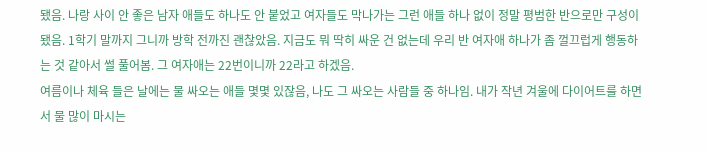됐음. 나랑 사이 안 좋은 남자 애들도 하나도 안 붙었고 여자들도 막나가는 그런 애들 하나 없이 정말 평범한 반으로만 구성이 됐음. 1학기 말까지 그니까 방학 전까진 괜찮았음. 지금도 뭐 딱히 싸운 건 없는데 우리 반 여자애 하나가 좀 껄끄럽게 행동하는 것 같아서 썰 풀어봄. 그 여자애는 22번이니까 22라고 하겠음.
여름이나 체육 들은 날에는 물 싸오는 애들 몇몇 있잖음, 나도 그 싸오는 사람들 중 하나임. 내가 작년 겨울에 다이어트를 하면서 물 많이 마시는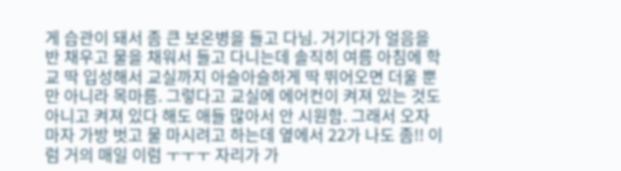게 습관이 돼서 좀 큰 보온병을 들고 다님. 거기다가 얼음을 반 채우고 물을 채워서 들고 다니는데 솔직히 여름 아침에 학교 딱 입성해서 교실까지 아슬아슬하게 딱 뛰어오면 더울 뿐만 아니라 목마름. 그렇다고 교실에 에어컨이 켜져 있는 것도 아니고 켜져 있다 해도 애들 많아서 안 시원함. 그래서 오자마자 가방 벗고 물 마시려고 하는데 옆에서 22가 나도 좀!! 이럼 거의 매일 이럼 ㅜㅜㅜ 자리가 가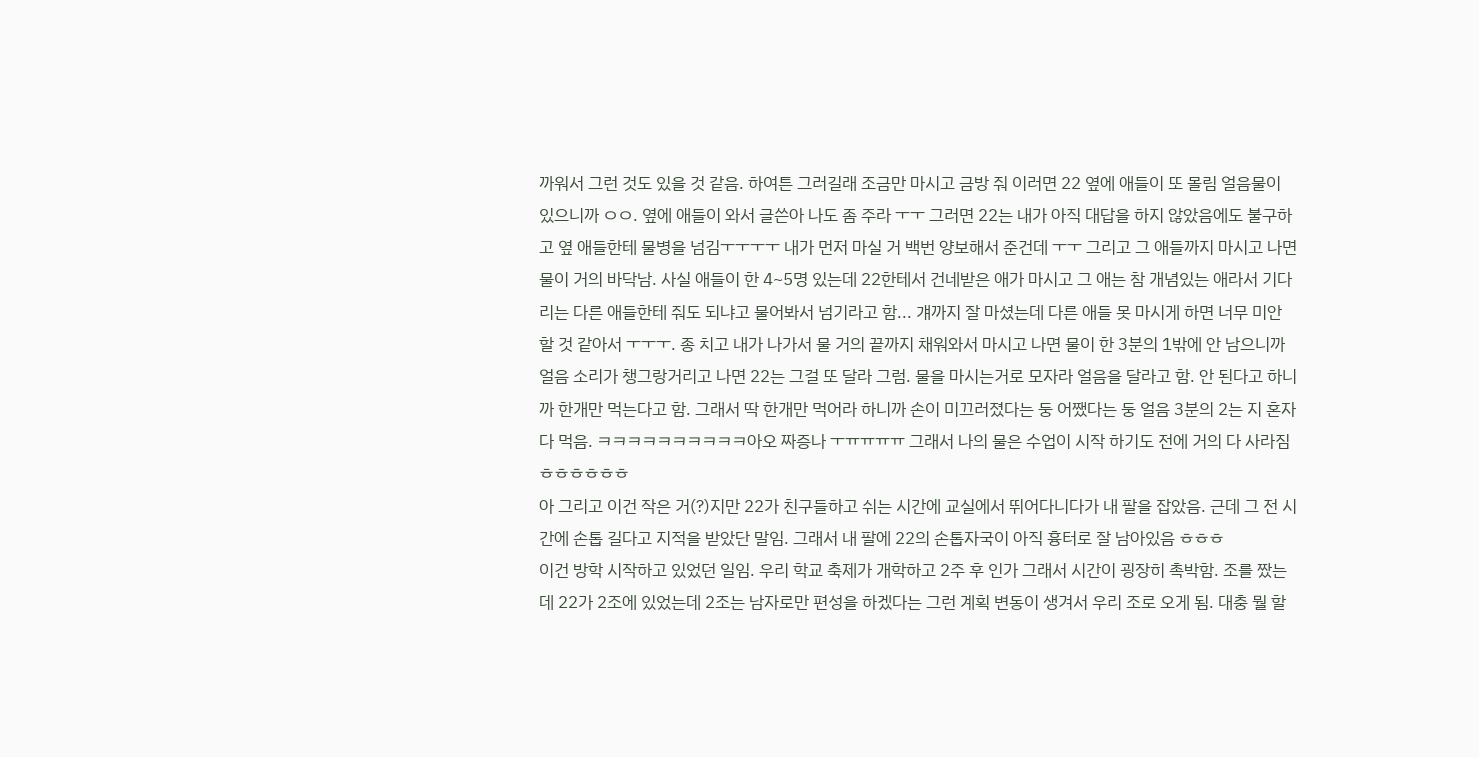까워서 그런 것도 있을 것 같음. 하여튼 그러길래 조금만 마시고 금방 줘 이러면 22 옆에 애들이 또 몰림 얼음물이 있으니까 ㅇㅇ. 옆에 애들이 와서 글쓴아 나도 좀 주라 ㅜㅜ 그러면 22는 내가 아직 대답을 하지 않았음에도 불구하고 옆 애들한테 물병을 넘김ㅜㅜㅜㅜ 내가 먼저 마실 거 백번 양보해서 준건데 ㅜㅜ 그리고 그 애들까지 마시고 나면 물이 거의 바닥남. 사실 애들이 한 4~5명 있는데 22한테서 건네받은 애가 마시고 그 애는 참 개념있는 애라서 기다리는 다른 애들한테 줘도 되냐고 물어봐서 넘기라고 함... 걔까지 잘 마셨는데 다른 애들 못 마시게 하면 너무 미안 할 것 같아서 ㅜㅜㅜ. 종 치고 내가 나가서 물 거의 끝까지 채워와서 마시고 나면 물이 한 3분의 1밖에 안 남으니까 얼음 소리가 챙그랑거리고 나면 22는 그걸 또 달라 그럼. 물을 마시는거로 모자라 얼음을 달라고 함. 안 된다고 하니까 한개만 먹는다고 함. 그래서 딱 한개만 먹어라 하니까 손이 미끄러졌다는 둥 어쨌다는 둥 얼음 3분의 2는 지 혼자 다 먹음. ㅋㅋㅋㅋㅋㅋㅋㅋㅋㅋ아오 짜증나 ㅜㅠㅠㅠㅠ 그래서 나의 물은 수업이 시작 하기도 전에 거의 다 사라짐 ㅎㅎㅎㅎㅎㅎ
아 그리고 이건 작은 거(?)지만 22가 친구들하고 쉬는 시간에 교실에서 뛰어다니다가 내 팔을 잡았음. 근데 그 전 시간에 손톱 길다고 지적을 받았단 말임. 그래서 내 팔에 22의 손톱자국이 아직 흉터로 잘 남아있음 ㅎㅎㅎ
이건 방학 시작하고 있었던 일임. 우리 학교 축제가 개학하고 2주 후 인가 그래서 시간이 굉장히 촉박함. 조를 짰는데 22가 2조에 있었는데 2조는 남자로만 편성을 하겠다는 그런 계획 변동이 생겨서 우리 조로 오게 됨. 대충 뭘 할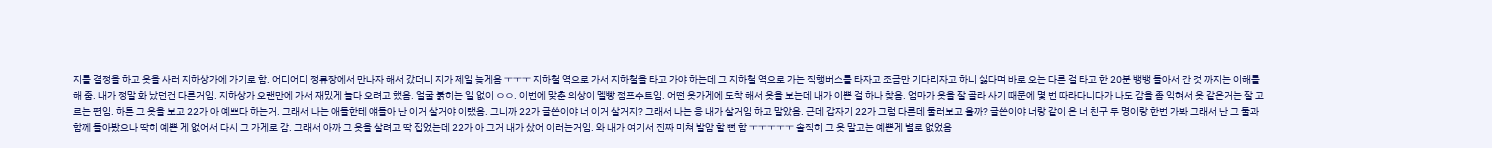지를 결정을 하고 옷을 사러 지하상가에 가기로 함. 어디어디 정류장에서 만나자 해서 갔더니 지가 제일 늦게옴 ㅜㅜㅜ 지하철 역으로 가서 지하철을 타고 가야 하는데 그 지하철 역으로 가는 직행버스를 타자고 조금만 기다리자고 하니 싫다며 바로 오는 다른 걸 타고 한 20분 뱅뱅 돌아서 간 것 까지는 이해를 해 줌. 내가 정말 화 났던건 다른거임. 지하상가 오랜만에 가서 재밌게 놀다 오려고 했음. 얼굴 붉히는 일 없이 ㅇㅇ. 이번에 맞춘 의상이 멜빵 점프수트임. 어떤 옷가게에 도착 해서 옷을 보는데 내가 이쁜 걸 하나 찾음. 엄마가 옷을 잘 골라 사기 때문에 몇 번 따라다니다가 나도 감을 좀 익혀서 옷 같은거는 잘 고르는 편임. 하튼 그 옷을 보고 22가 아 예쁘다 하는거. 그래서 나는 애들한테 얘들아 난 이거 살거야 이랬음. 그니까 22가 글쓴이야 너 이거 살거지? 그래서 나는 응 내가 살거임 하고 말았음. 근데 갑자기 22가 그럼 다른데 둘러보고 올까? 글쓴이야 너랑 같이 온 너 친구 두 명이랑 한번 가봐 그래서 난 그 둘과 함께 돌아봤으나 딱히 예쁜 게 없어서 다시 그 가게로 감. 그래서 아까 그 옷을 살려고 딱 집었는데 22가 아 그거 내가 샀어 이러는거임. 와 내가 여기서 진짜 미쳐 발암 할 뻔 함 ㅜㅜㅜㅜㅜ 솔직히 그 옷 말고는 예쁜게 별로 없었음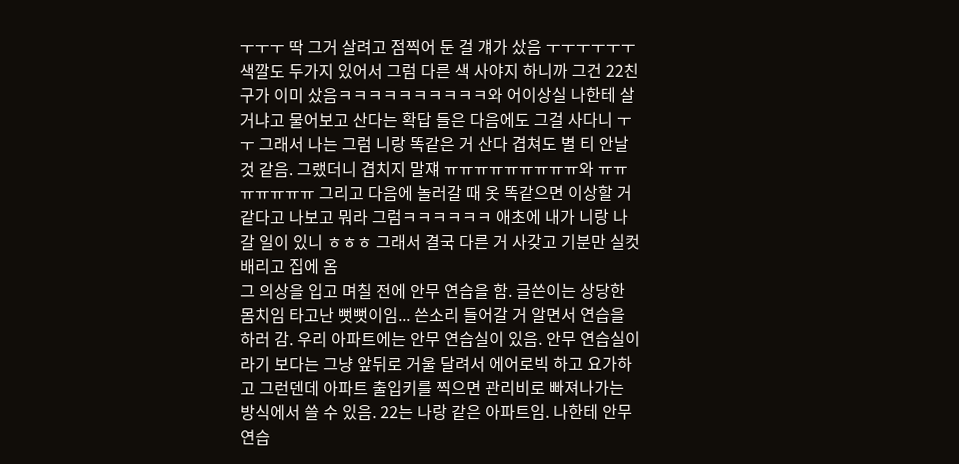ㅜㅜㅜ 딱 그거 살려고 점찍어 둔 걸 걔가 샀음 ㅜㅜㅜㅜㅜㅜ 색깔도 두가지 있어서 그럼 다른 색 사야지 하니까 그건 22친구가 이미 샀음ㅋㅋㅋㅋㅋㅋㅋㅋㅋㅋ와 어이상실 나한테 살거냐고 물어보고 산다는 확답 들은 다음에도 그걸 사다니 ㅜㅜ 그래서 나는 그럼 니랑 똑같은 거 산다 겹쳐도 별 티 안날 것 같음. 그랬더니 겹치지 말쟤 ㅠㅠㅠㅠㅠㅠㅠㅠㅠ와 ㅠㅠㅠㅠㅠㅠㅠ 그리고 다음에 놀러갈 때 옷 똑같으면 이상할 거 같다고 나보고 뭐라 그럼ㅋㅋㅋㅋㅋㅋ 애초에 내가 니랑 나갈 일이 있니 ㅎㅎㅎ 그래서 결국 다른 거 사갖고 기분만 실컷 배리고 집에 옴
그 의상을 입고 며칠 전에 안무 연습을 함. 글쓴이는 상당한 몸치임 타고난 뻣뻣이임... 쓴소리 들어갈 거 알면서 연습을 하러 감. 우리 아파트에는 안무 연습실이 있음. 안무 연습실이라기 보다는 그냥 앞뒤로 거울 달려서 에어로빅 하고 요가하고 그런덴데 아파트 출입키를 찍으면 관리비로 빠져나가는 방식에서 쓸 수 있음. 22는 나랑 같은 아파트임. 나한테 안무 연습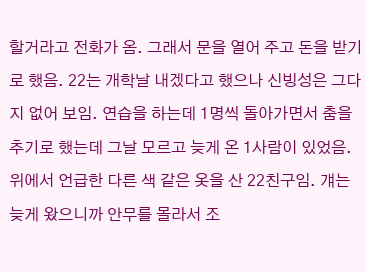할거라고 전화가 옴. 그래서 문을 열어 주고 돈을 받기로 했음. 22는 개학날 내겠다고 했으나 신빙성은 그다지 없어 보임. 연습을 하는데 1명씩 돌아가면서 춤을 추기로 했는데 그날 모르고 늦게 온 1사람이 있었음. 위에서 언급한 다른 색 같은 옷을 산 22친구임. 걔는 늦게 왔으니까 안무를 몰라서 조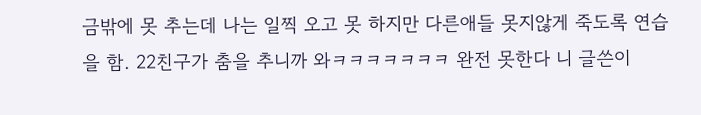금밖에 못 추는데 나는 일찍 오고 못 하지만 다른애들 못지않게 죽도록 연습을 함. 22친구가 춤을 추니까 와ㅋㅋㅋㅋㅋㅋㅋ 완전 못한다 니 글쓴이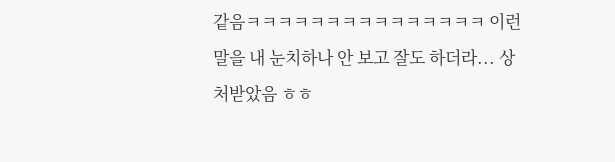같음ㅋㅋㅋㅋㅋㅋㅋㅋㅋㅋㅋㅋㅋㅋㅋ 이런 말을 내 눈치하나 안 보고 잘도 하더라... 상처받았음 ㅎㅎ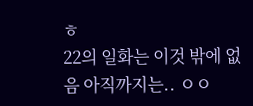ㅎ
22의 일화는 이것 밖에 없음 아직까지는.. ㅇㅇ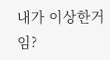내가 이상한거임?